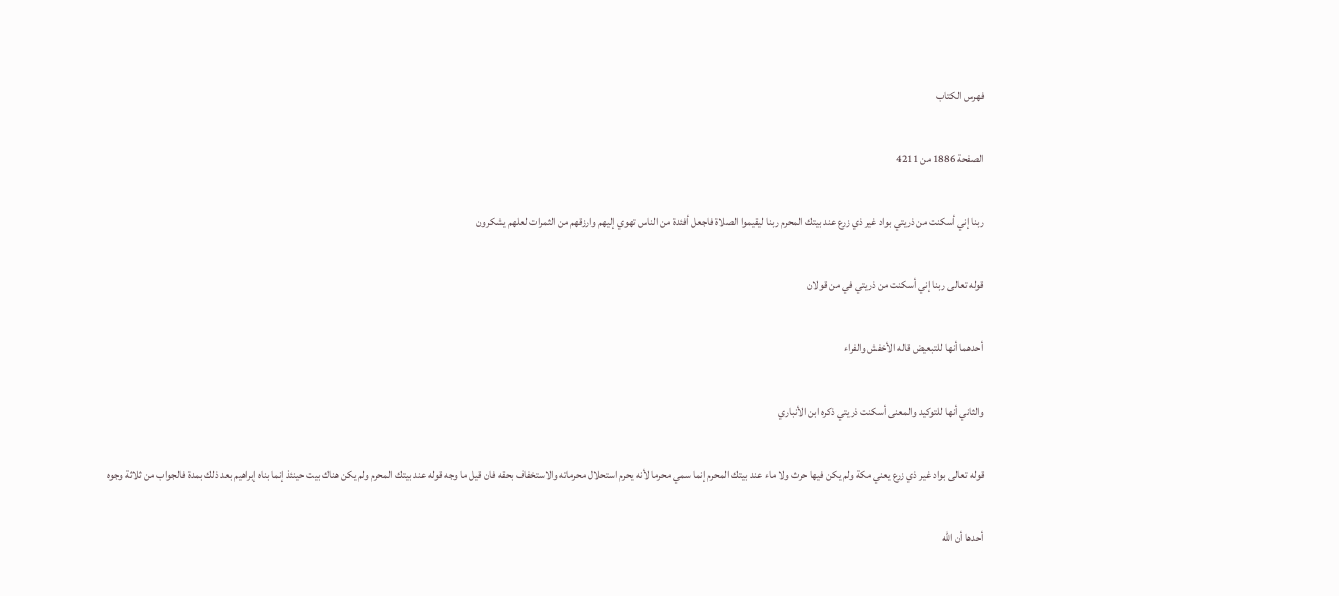فهرس الكتاب

الصفحة 1886 من 4211

ربنا إني أسكنت من ذريتي بواد غير ذي زرع عند بيتك المحرم ربنا ليقيموا الصلاة فاجعل أفئدة من الناس تهوي إليهم وارزقهم من الثمرات لعلهم يشكرون

قوله تعالى ربنا إني أسكنت من ذريتي في من قولان

أحدهما أنها للتبعيض قاله الأخفش والفراء

والثاني أنها للتوكيد والمعنى أسكنت ذريتي ذكره ابن الأنباري

قوله تعالى بواد غير ذي زرع يعني مكة ولم يكن فيها حرث ولا ماء عند بيتك المحرم إنما سمي محرما لأنه يحرم استحلال محرماته والاستخفاف بحقه فان قيل ما وجه قوله عند بيتك المحرم ولم يكن هناك بيت حينئذ إنما بناه إبراهيم بعد ذلك بمدة فالجواب من ثلاثة وجوه

أحدها أن الله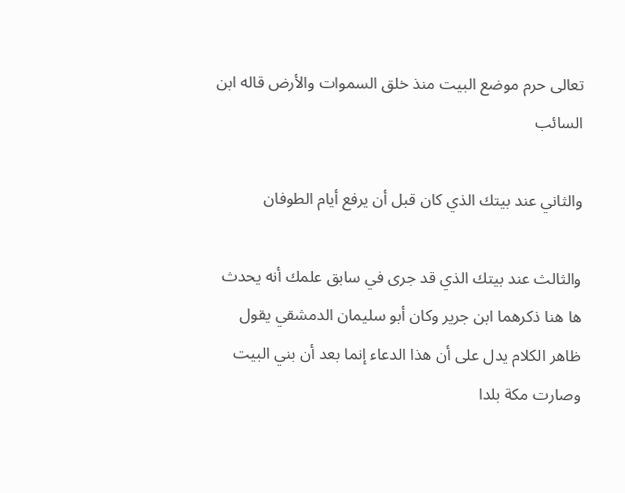تعالى حرم موضع البيت منذ خلق السموات والأرض قاله ابن السائب

والثاني عند بيتك الذي كان قبل أن يرفع أيام الطوفان

والثالث عند بيتك الذي قد جرى في سابق علمك أنه يحدث ها هنا ذكرهما ابن جرير وكان أبو سليمان الدمشقي يقول ظاهر الكلام يدل على أن هذا الدعاء إنما بعد أن بني البيت وصارت مكة بلدا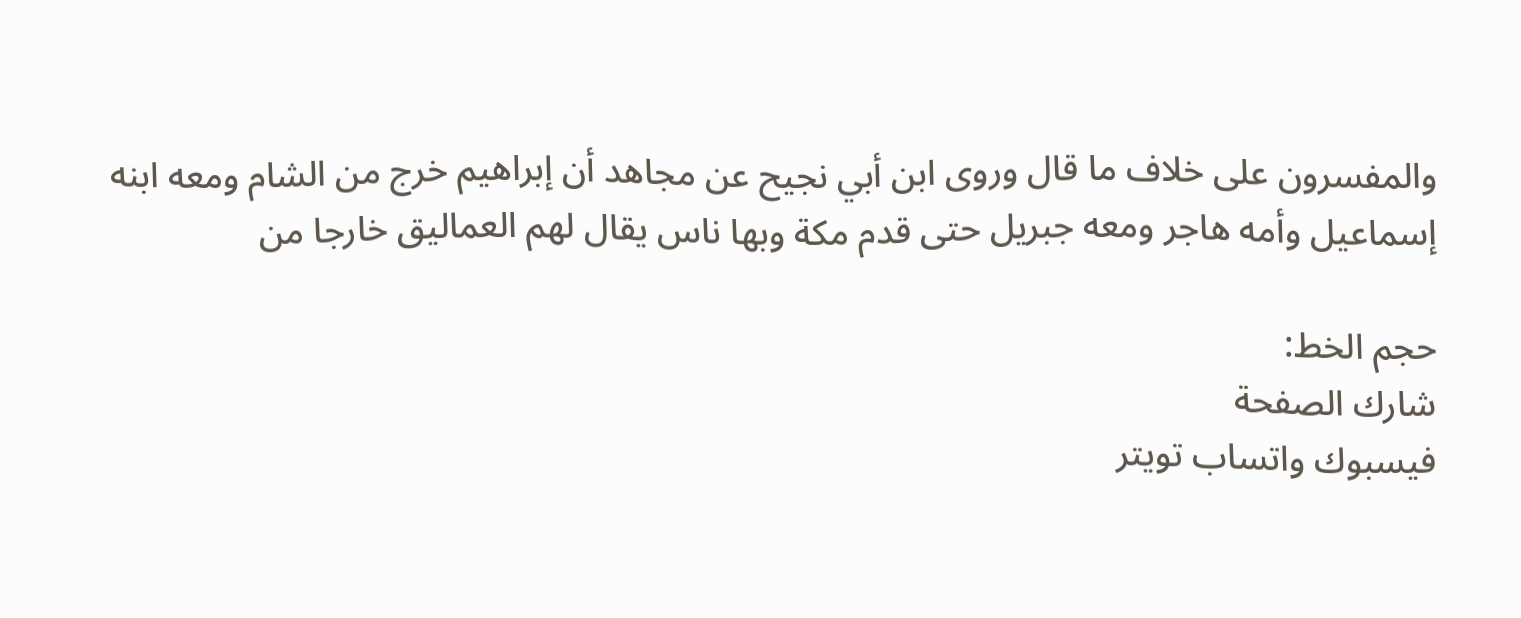والمفسرون على خلاف ما قال وروى ابن أبي نجيح عن مجاهد أن إبراهيم خرج من الشام ومعه ابنه إسماعيل وأمه هاجر ومعه جبريل حتى قدم مكة وبها ناس يقال لهم العماليق خارجا من

حجم الخط:
شارك الصفحة
فيسبوك واتساب تويتر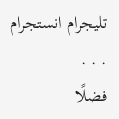تليجرام انستجرام
. . .
فضلًا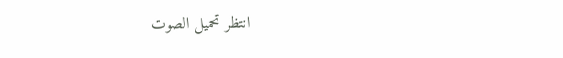انتظر تحميل الصوت